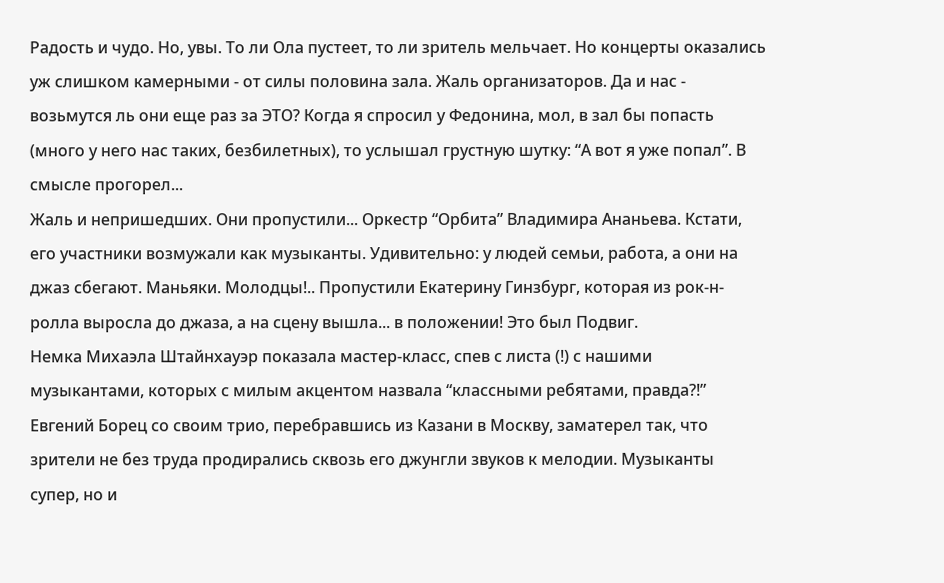Радость и чудо. Но, увы. То ли Ола пустеет, то ли зритель мельчает. Но концерты оказались уж слишком камерными - от силы половина зала. Жаль организаторов. Да и нас - возьмутся ль они еще раз за ЭТО? Когда я спросил у Федонина, мол, в зал бы попасть (много у него нас таких, безбилетных), то услышал грустную шутку: “А вот я уже попал”. В смысле прогорел...
Жаль и непришедших. Они пропустили... Оркестр “Орбита” Владимира Ананьева. Кстати, его участники возмужали как музыканты. Удивительно: у людей семьи, работа, а они на джаз сбегают. Маньяки. Молодцы!.. Пропустили Екатерину Гинзбург, которая из рок-н-ролла выросла до джаза, а на сцену вышла... в положении! Это был Подвиг.
Немка Михаэла Штайнхауэр показала мастер-класс, спев с листа (!) с нашими музыкантами, которых с милым акцентом назвала “классными ребятами, правда?!” Евгений Борец со своим трио, перебравшись из Казани в Москву, заматерел так, что зрители не без труда продирались сквозь его джунгли звуков к мелодии. Музыканты супер, но и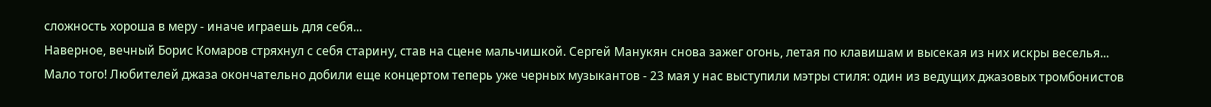сложность хороша в меру - иначе играешь для себя...
Наверное, вечный Борис Комаров стряхнул с себя старину, став на сцене мальчишкой. Сергей Манукян снова зажег огонь, летая по клавишам и высекая из них искры веселья...
Мало того! Любителей джаза окончательно добили еще концертом теперь уже черных музыкантов - 23 мая у нас выступили мэтры стиля: один из ведущих джазовых тромбонистов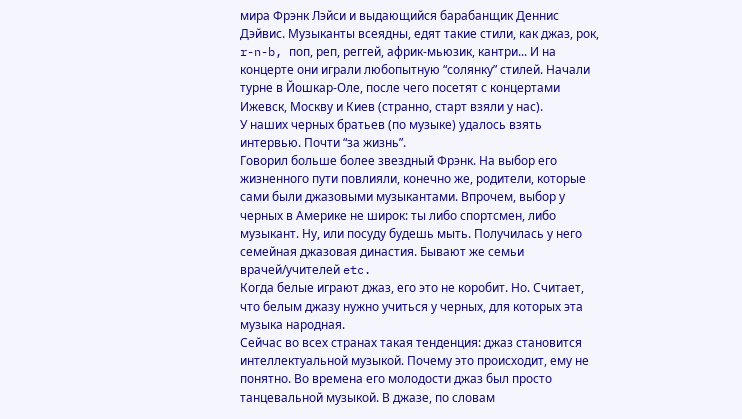мира Фрэнк Лэйси и выдающийся барабанщик Деннис Дэйвис. Музыканты всеядны, едят такие стили, как джаз, рок, r-n-b, поп, реп, реггей, африк-мьюзик, кантри... И на концерте они играли любопытную “солянку” стилей. Начали турне в Йошкар-Оле, после чего посетят с концертами Ижевск, Москву и Киев (странно, старт взяли у нас).
У наших черных братьев (по музыке) удалось взять интервью. Почти “за жизнь”.
Говорил больше более звездный Фрэнк. На выбор его жизненного пути повлияли, конечно же, родители, которые сами были джазовыми музыкантами. Впрочем, выбор у черных в Америке не широк: ты либо спортсмен, либо музыкант. Ну, или посуду будешь мыть. Получилась у него семейная джазовая династия. Бывают же семьи врачей/учителей etc.
Когда белые играют джаз, его это не коробит. Но. Считает, что белым джазу нужно учиться у черных, для которых эта музыка народная.
Сейчас во всех странах такая тенденция: джаз становится интеллектуальной музыкой. Почему это происходит, ему не понятно. Во времена его молодости джаз был просто танцевальной музыкой. В джазе, по словам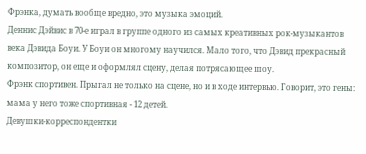Фрэнка, думать вообще вредно, это музыка эмоций.
Деннис Дэйвис в 70-е играл в группе одного из самых креативных рок-музыкантов века Дэвида Боуи. У Боуи он многому научился. Мало того, что Дэвид прекрасный композитор, он еще и оформлял сцену, делая потрясающее шоу.
Фрэнк спортивен. Прыгал не только на сцене, но и в ходе интервью. Говорит, это гены: мама у него тоже спортивная - 12 детей.
Девушки-корреспондентки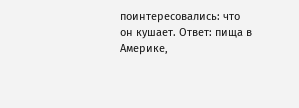поинтересовались: что он кушает. Ответ: пища в Америке,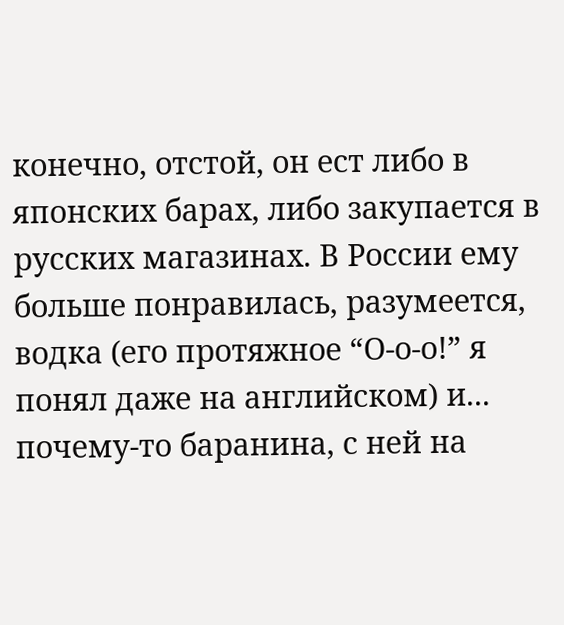конечно, отстой, он ест либо в японских барах, либо закупается в русских магазинах. В России ему больше понравилась, разумеется, водка (его протяжное “О-о-о!” я понял даже на английском) и... почему-то баранина, с ней на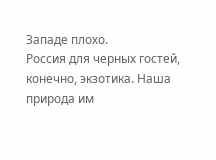Западе плохо.
Россия для черных гостей, конечно, экзотика. Наша природа им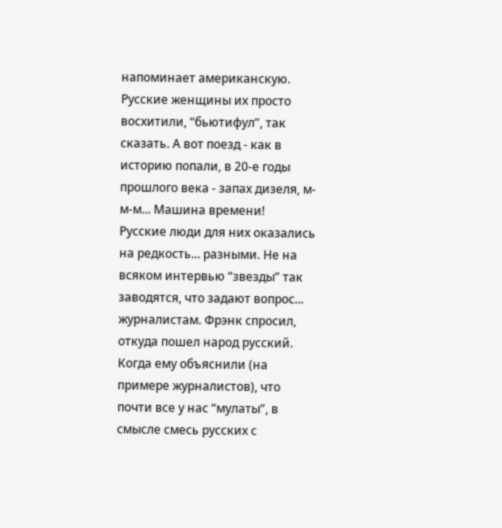напоминает американскую. Русские женщины их просто восхитили, “бьютифул”, так сказать. А вот поезд - как в историю попали, в 20-е годы прошлого века - запах дизеля, м-м-м... Машина времени!
Русские люди для них оказались на редкость... разными. Не на всяком интервью “звезды” так заводятся, что задают вопрос... журналистам. Фрэнк спросил, откуда пошел народ русский. Когда ему объяснили (на примере журналистов), что почти все у нас “мулаты”, в смысле смесь русских с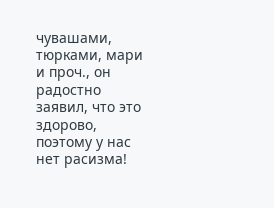чувашами, тюрками, мари и проч., он радостно заявил, что это здорово, поэтому у нас нет расизма!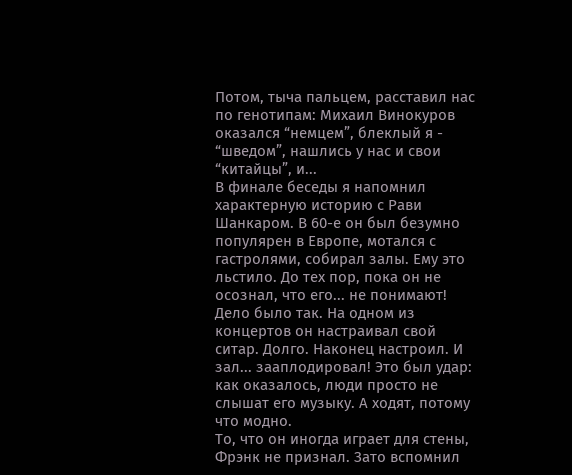Потом, тыча пальцем, расставил нас по генотипам: Михаил Винокуров оказался “немцем”, блеклый я - “шведом”, нашлись у нас и свои “китайцы”, и...
В финале беседы я напомнил характерную историю с Рави Шанкаром. В 60-е он был безумно популярен в Европе, мотался с гастролями, собирал залы. Ему это льстило. До тех пор, пока он не осознал, что его... не понимают! Дело было так. На одном из концертов он настраивал свой ситар. Долго. Наконец настроил. И зал... зааплодировал! Это был удар: как оказалось, люди просто не слышат его музыку. А ходят, потому что модно.
То, что он иногда играет для стены, Фрэнк не признал. Зато вспомнил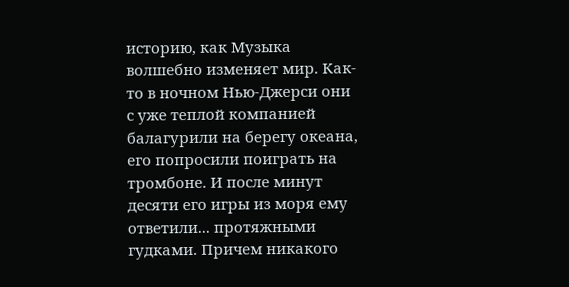историю, как Музыка волшебно изменяет мир. Как-то в ночном Нью-Джерси они с уже теплой компанией балагурили на берегу океана, его попросили поиграть на тромбоне. И после минут десяти его игры из моря ему ответили... протяжными гудками. Причем никакого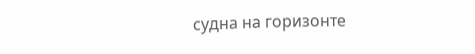судна на горизонте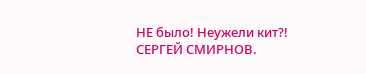НЕ было! Неужели кит?!
СЕРГЕЙ СМИРНОВ.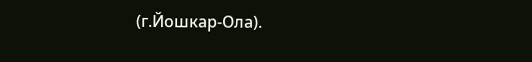(г.Йошкар-Ола).